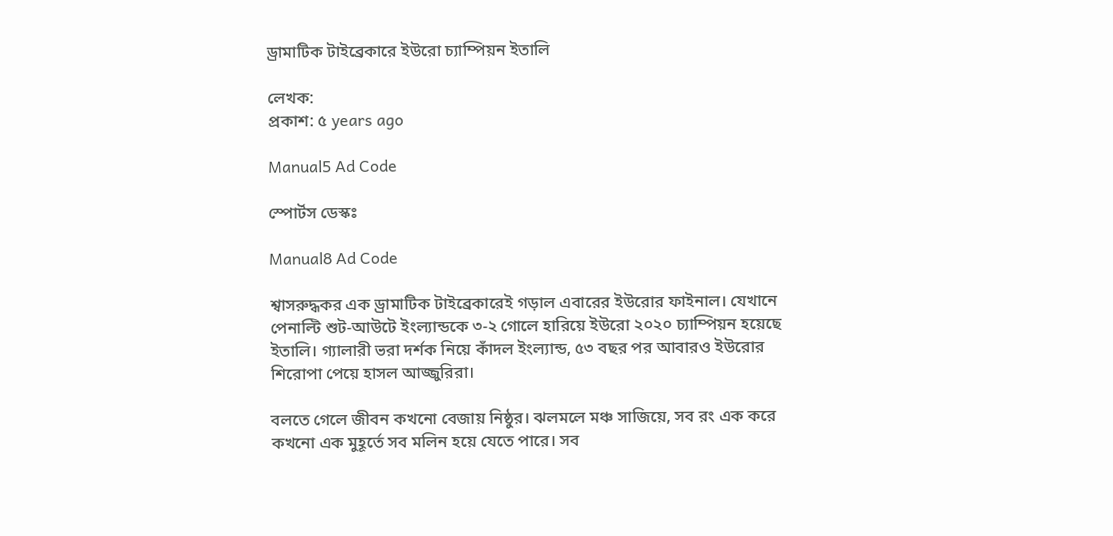ড্রামাটিক টাইব্রেকারে ইউরো চ্যাম্পিয়ন ইতালি

লেখক:
প্রকাশ: ৫ years ago

Manual5 Ad Code

স্পোর্টস ডেস্কঃ

Manual8 Ad Code

শ্বাসরুদ্ধকর এক ড্রামাটিক টাইব্রেকারেই গড়াল এবারের ইউরোর ফাইনাল। যেখানে পেনাল্টি শুট-আউটে ইংল্যান্ডকে ৩-২ গোলে হারিয়ে ইউরো ২০২০ চ্যাম্পিয়ন হয়েছে ইতালি। গ্যালারী ভরা দর্শক নিয়ে কাঁদল ইংল্যান্ড, ৫৩ বছর পর আবারও ইউরোর শিরোপা পেয়ে হাসল আজ্জুরিরা।

বলতে গেলে জীবন কখনো বেজায় নিষ্ঠুর। ঝলমলে মঞ্চ সাজিয়ে, সব রং এক করে কখনো এক মুহূর্তে সব মলিন হয়ে যেতে পারে। সব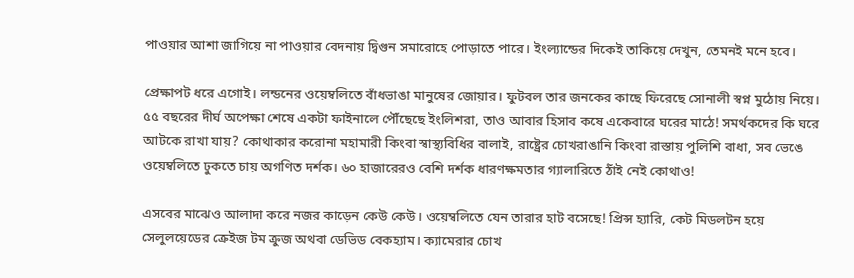পাওয়ার আশা জাগিয়ে না পাওয়ার বেদনায় দ্বিগুন সমারোহে পোড়াতে পারে। ইংল্যান্ডের দিকেই তাকিয়ে দেখুন, তেমনই মনে হবে।

প্রেক্ষাপট ধরে এগোই। লন্ডনের ওয়েম্বলিতে বাঁধভাঙা মানুষের জোয়ার। ফুটবল তার জনকের কাছে ফিরেছে সোনালী স্বপ্ন মুঠোয় নিয়ে। ৫৫ বছরের দীর্ঘ অপেক্ষা শেষে একটা ফাইনালে পৌঁছেছে ইংলিশরা, তাও আবার হিসাব কষে একেবারে ঘরের মাঠে! সমর্থকদের কি ঘরে আটকে রাখা যায়? কোথাকার করোনা মহামারী কিংবা স্বাস্থ্যবিধির বালাই, রাষ্ট্রের চোখরাঙানি কিংবা রাস্তায় পুলিশি বাধা, সব ভেঙে ওয়েম্বলিতে ঢুকতে চায় অগণিত দর্শক। ৬০ হাজারেরও বেশি দর্শক ধারণক্ষমতার গ্যালারিতে ঠাঁই নেই কোথাও!

এসবের মাঝেও আলাদা করে নজর কাড়েন কেউ কেউ। ওয়েম্বলিতে যেন তারার হাট বসেছে! প্রিন্স হ্যারি, কেট মিডলটন হয়ে সেলুলয়েডের ক্রেইজ টম ক্রুজ অথবা ডেভিড বেকহ্যাম। ক্যামেরার চোখ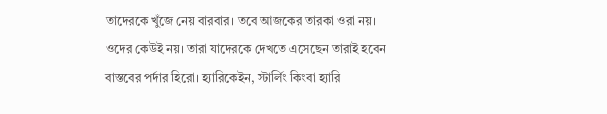তাদেরকে খুঁজে নেয় বারবার। তবে আজকের তারকা ওরা নয়। ওদের কেউই নয়। তারা যাদেরকে দেখতে এসেছেন তারাই হবেন বাস্তবের পর্দার হিরো। হ্যারিকেইন, স্টার্লিং কিংবা হ্যারি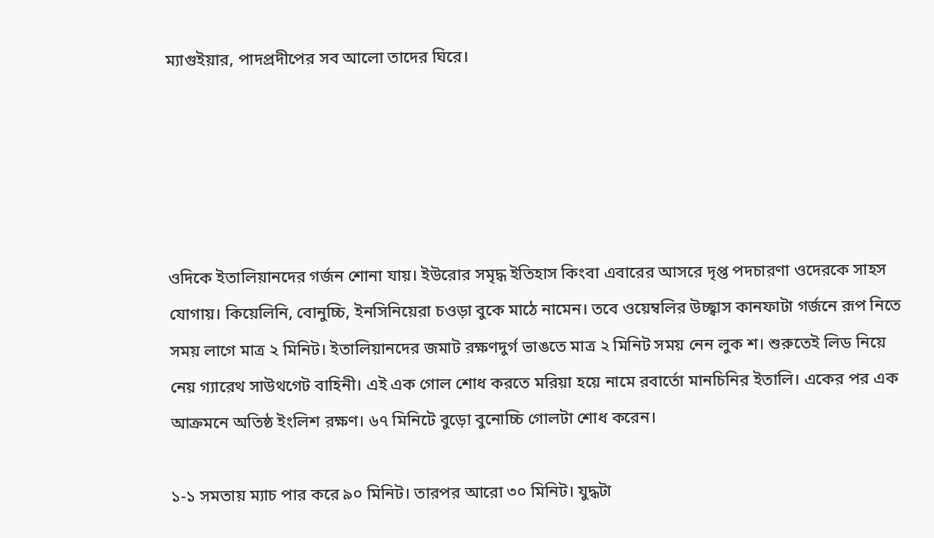ম্যাগুইয়ার, পাদপ্রদীপের সব আলো তাদের ঘিরে।





ওদিকে ইতালিয়ানদের গর্জন শোনা যায়। ইউরোর সমৃদ্ধ ইতিহাস কিংবা এবারের আসরে দৃপ্ত পদচারণা ওদেরকে সাহস যোগায়। কিয়েলিনি, বোনুচ্চি, ইনসিনিয়েরা চওড়া বুকে মাঠে নামেন। তবে ওয়েম্বলির উচ্ছ্বাস কানফাটা গর্জনে রূপ নিতে সময় লাগে মাত্র ২ মিনিট। ইতালিয়ানদের জমাট রক্ষণদুর্গ ভাঙতে মাত্র ২ মিনিট সময় নেন লুক শ। শুরুতেই লিড নিয়ে নেয় গ্যারেথ সাউথগেট বাহিনী। এই এক গোল শোধ করতে মরিয়া হয়ে নামে রবার্তো মানচিনির ইতালি। একের পর এক আক্রমনে অতিষ্ঠ ইংলিশ রক্ষণ। ৬৭ মিনিটে বুড়ো বুনোচ্চি গোলটা শোধ করেন।

১-১ সমতায় ম্যাচ পার করে ৯০ মিনিট। তারপর আরো ৩০ মিনিট। যুদ্ধটা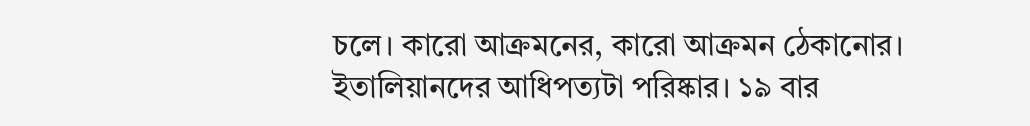চলে। কারো আক্রমনের, কারো আক্রমন ঠেকানোর। ইতালিয়ানদের আধিপত্যটা পরিষ্কার। ১৯ বার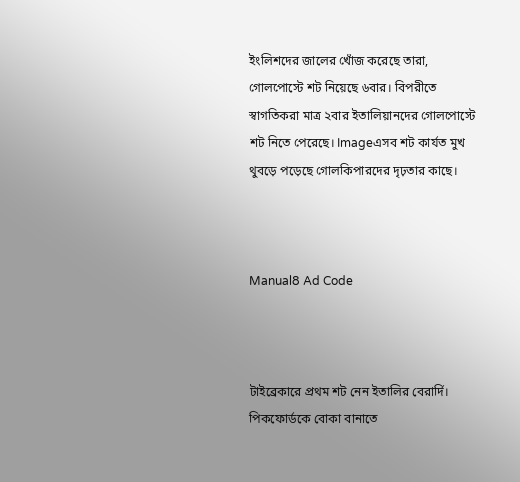ইংলিশদের জালের খোঁজ করেছে তারা, গোলপোস্টে শট নিয়েছে ৬বার। বিপরীতে স্বাগতিকরা মাত্র ২বার ইতালিয়ানদের গোলপোস্টে শট নিতে পেরেছে। Imageএসব শট কার্যত মুখ থুবড়ে পড়েছে গোলকিপারদের দৃঢ়তার কাছে।



Manual8 Ad Code



টাইব্রেকারে প্রথম শট নেন ইতালির বেরার্দি। পিকফোর্ডকে বোকা বানাতে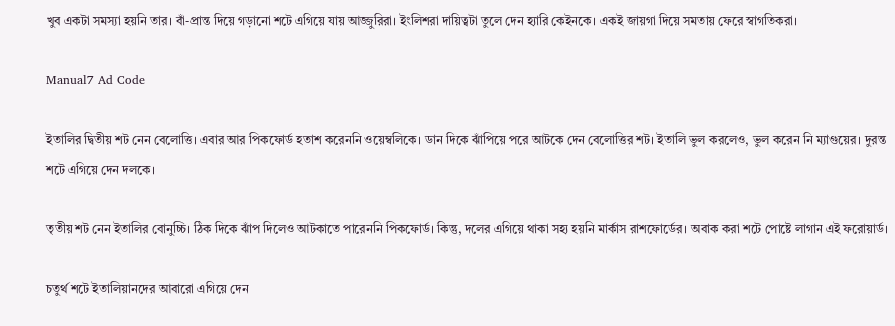খুব একটা সমস্যা হয়নি তার। বাঁ-প্রান্ত দিয়ে গড়ানো শটে এগিয়ে যায় আজ্জুরিরা। ইংলিশরা দায়িত্বটা তুলে দেন হ্যারি কেইনকে। একই জায়গা দিয়ে সমতায় ফেরে স্বাগতিকরা।

Manual7 Ad Code

ইতালির দ্বিতীয় শট নেন বেলোত্তি। এবার আর পিকফোর্ড হতাশ করেননি ওয়েম্বলিকে। ডান দিকে ঝাঁপিয়ে পরে আটকে দেন বেলোত্তির শট। ইতালি ভুল করলেও, ভুল করেন নি ম্যাগুয়ের। দুরন্ত শটে এগিয়ে দেন দলকে।

তৃতীয় শট নেন ইতালির বোনুচ্চি। ঠিক দিকে ঝাঁপ দিলেও আটকাতে পারেননি পিকফোর্ড। কিন্তু, দলের এগিয়ে থাকা সহ্য হয়নি মার্কাস রাশফোর্ডের। অবাক করা শটে পোষ্টে লাগান এই ফরোয়ার্ড।

চতুর্থ শটে ইতালিয়ানদের আবারো এগিয়ে দেন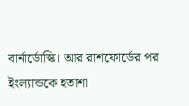বার্নার্ডোস্কি। আর রাশফোর্ডের পর ইংল্যান্ডকে হতাশা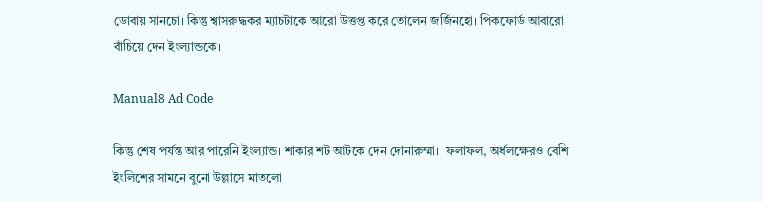ডোবায় সানচো। কিন্তু শ্বাসরুদ্ধকর ম্যাচটাকে আরো উত্তপ্ত করে তোলেন জর্জিনহো। পিকফোর্ড আবারো বাঁচিয়ে দেন ইংল্যান্ডকে।

Manual8 Ad Code

কিন্তু শেষ পর্যন্ত আর পারেনি ইংল্যান্ড। শাকার শট আটকে দেন দোনারুম্মা।  ফলাফল, অর্ধলক্ষেরও বেশি ইংলিশের সামনে বুনো উল্লাসে মাতলো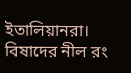ইতালিয়ানরা। বিষাদের নীল রং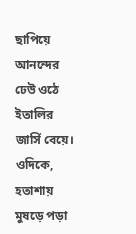ছাপিয়ে আনন্দের ঢেউ ওঠে ইতালির জার্সি বেয়ে। ওদিকে, হতাশায় মুষড়ে পড়া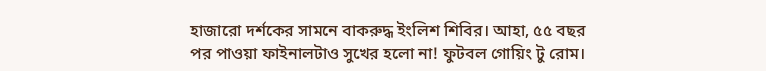হাজারো দর্শকের সামনে বাকরুদ্ধ ইংলিশ শিবির। আহা, ৫৫ বছর পর পাওয়া ফাইনালটাও সুখের হলো না! ফুটবল গোয়িং টু রোম।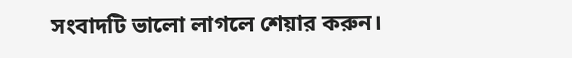সংবাদটি ভালো লাগলে শেয়ার করুন।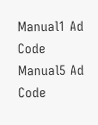Manual1 Ad Code
Manual5 Ad Code